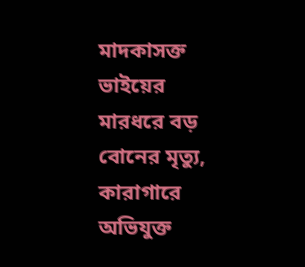মাদকাসক্ত ভাইয়ের মারধরে বড় বোনের মৃত্যু, কারাগারে অভিযুক্ত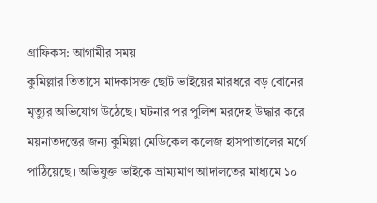গ্রাফিকস: আগামীর সময়
কুমিল্লার তিতাসে মাদকাসক্ত ছোট ভাইয়ের মারধরে বড় বোনের মৃত্যুর অভিযোগ উঠেছে। ঘটনার পর পুলিশ মরদেহ উদ্ধার করে ময়নাতদন্তের জন্য কুমিল্লা মেডিকেল কলেজ হাসপাতালের মর্গে পাঠিয়েছে। অভিযুক্ত ভাইকে ভ্রাম্যমাণ আদালতের মাধ্যমে ১০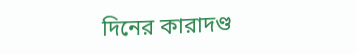দিনের কারাদণ্ড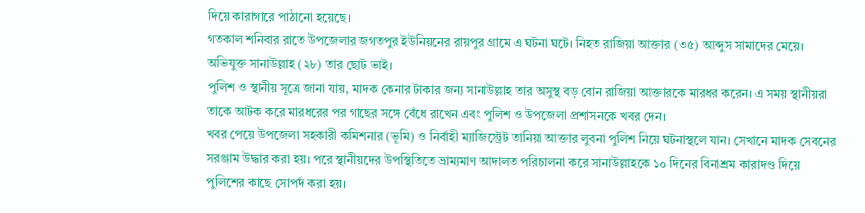দিয়ে কারাগারে পাঠানো হয়েছে।
গতকাল শনিবার রাতে উপজেলার জগতপুর ইউনিয়নের রায়পুর গ্রামে এ ঘটনা ঘটে। নিহত রাজিয়া আক্তার (৩৫) আব্দুস সামাদের মেয়ে। অভিযুক্ত সানাউল্লাহ (২৮) তার ছোট ভাই।
পুলিশ ও স্থানীয় সূত্রে জানা যায়, মাদক কেনার টাকার জন্য সানাউল্লাহ তার অসুস্থ বড় বোন রাজিয়া আক্তারকে মারধর করেন। এ সময় স্থানীয়রা তাকে আটক করে মারধরের পর গাছের সঙ্গে বেঁধে রাখেন এবং পুলিশ ও উপজেলা প্রশাসনকে খবর দেন।
খবর পেয়ে উপজেলা সহকারী কমিশনার (ভূমি) ও নির্বাহী ম্যাজিস্ট্রেট তানিয়া আক্তার লুবনা পুলিশ নিয়ে ঘটনাস্থলে যান। সেখানে মাদক সেবনের সরঞ্জাম উদ্ধার করা হয়। পরে স্থানীয়দের উপস্থিতিতে ভ্রাম্যমাণ আদালত পরিচালনা করে সানাউল্লাহকে ১০ দিনের বিনাশ্রম কারাদণ্ড দিয়ে পুলিশের কাছে সোপর্দ করা হয়।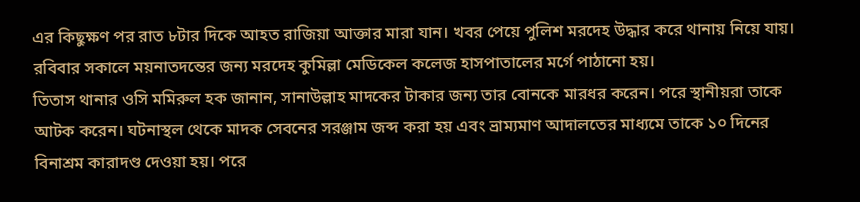এর কিছুক্ষণ পর রাত ৮টার দিকে আহত রাজিয়া আক্তার মারা যান। খবর পেয়ে পুলিশ মরদেহ উদ্ধার করে থানায় নিয়ে যায়। রবিবার সকালে ময়নাতদন্তের জন্য মরদেহ কুমিল্লা মেডিকেল কলেজ হাসপাতালের মর্গে পাঠানো হয়।
তিতাস থানার ওসি মমিরুল হক জানান, সানাউল্লাহ মাদকের টাকার জন্য তার বোনকে মারধর করেন। পরে স্থানীয়রা তাকে আটক করেন। ঘটনাস্থল থেকে মাদক সেবনের সরঞ্জাম জব্দ করা হয় এবং ভ্রাম্যমাণ আদালতের মাধ্যমে তাকে ১০ দিনের বিনাশ্রম কারাদণ্ড দেওয়া হয়। পরে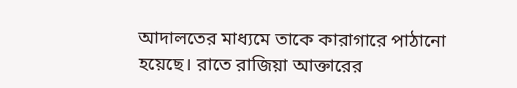আদালতের মাধ্যমে তাকে কারাগারে পাঠানো হয়েছে। রাতে রাজিয়া আক্তারের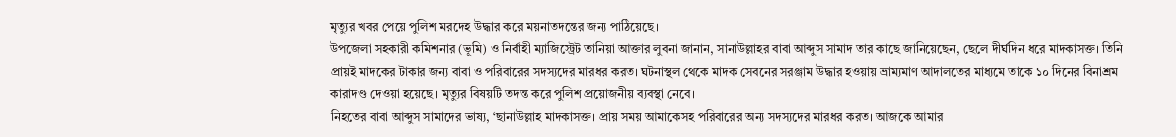মৃত্যুর খবর পেয়ে পুলিশ মরদেহ উদ্ধার করে ময়নাতদন্তের জন্য পাঠিয়েছে।
উপজেলা সহকারী কমিশনার (ভূমি) ও নির্বাহী ম্যাজিস্ট্রেট তানিয়া আক্তার লুবনা জানান, সানাউল্লাহর বাবা আব্দুস সামাদ তার কাছে জানিয়েছেন, ছেলে দীর্ঘদিন ধরে মাদকাসক্ত। তিনি প্রায়ই মাদকের টাকার জন্য বাবা ও পরিবারের সদস্যদের মারধর করত। ঘটনাস্থল থেকে মাদক সেবনের সরঞ্জাম উদ্ধার হওয়ায় ভ্রাম্যমাণ আদালতের মাধ্যমে তাকে ১০ দিনের বিনাশ্রম কারাদণ্ড দেওয়া হয়েছে। মৃত্যুর বিষয়টি তদন্ত করে পুলিশ প্রয়োজনীয় ব্যবস্থা নেবে।
নিহতের বাবা আব্দুস সামাদের ভাষ্য, ‘ছানাউল্লাহ মাদকাসক্ত। প্রায় সময় আমাকেসহ পরিবারের অন্য সদস্যদের মারধর করত। আজকে আমার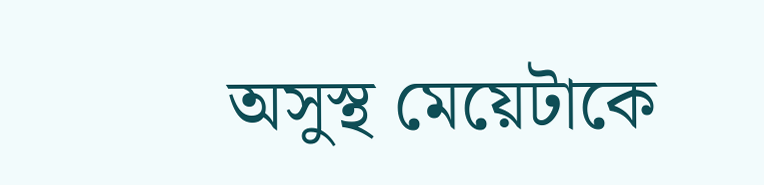অসুস্থ মেয়েটাকে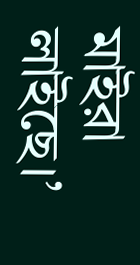মাইরা লাইছে।’